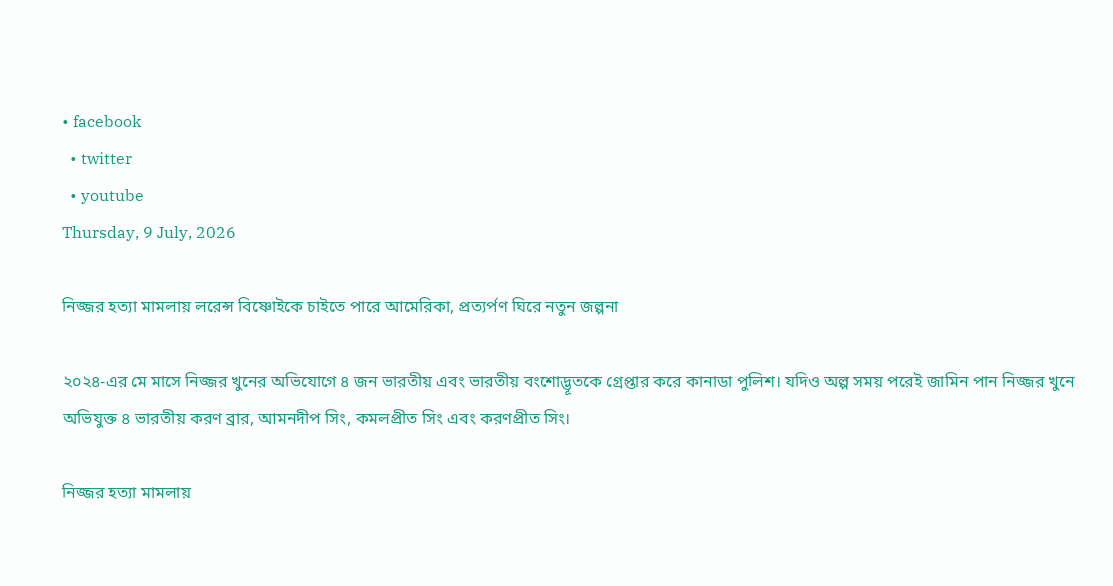• facebook
  • twitter
  • youtube
Thursday, 9 July, 2026

নিজ্জর হত্যা মামলায় লরেন্স বিষ্ণোইকে চাইতে পারে আমেরিকা, প্রত্যর্পণ ঘিরে নতুন জল্পনা

২০২৪-এর মে মাসে নিজ্জর খুনের অভিযোগে ৪ জন ভারতীয় এবং ভারতীয় বংশোদ্ভূতকে গ্রেপ্তার করে কানাডা পুলিশ। যদিও অল্প সময় পরেই জামিন পান নিজ্জর খুনে অভিযুক্ত ৪ ভারতীয় করণ ব্রার, আমনদীপ সিং, কমলপ্রীত সিং এবং করণপ্রীত সিং।

নিজ্জর হত্যা মামলায়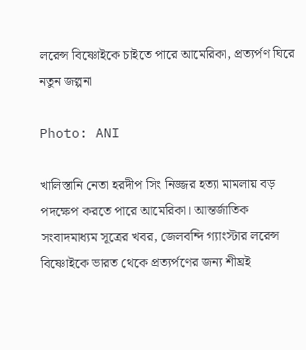লরেন্স বিষ্ণোইকে চাইতে পারে আমেরিকা, প্রত্যর্পণ ঘিরে নতুন জল্পনা

Photo: ANI

খালিস্তানি নেতা হরদীপ সিং নিজ্জর হত্যা মামলায় বড় পদক্ষেপ করতে পারে আমেরিকা। আন্তর্জাতিক সংবাদমাধ্যম সূত্রের খবর, জেলবন্দি গ্যাংস্টার লরেন্স বিষ্ণোইকে ভারত থেকে প্রত্যর্পণের জন্য শীঘ্রই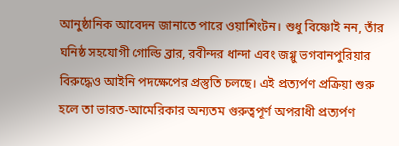আনুষ্ঠানিক আবেদন জানাতে পারে ওয়াশিংটন। শুধু বিষ্ণোই নন, তাঁর ঘনিষ্ঠ সহযোগী গোল্ডি ব্রার, রবীন্দর ধান্দা এবং জগ্গু ভগবানপুরিয়ার বিরুদ্ধেও আইনি পদক্ষেপের প্রস্তুতি চলছে। এই প্রত্যর্পণ প্রক্রিয়া শুরু হলে তা ভারত-আমেরিকার অন্যতম গুরুত্বপূর্ণ অপরাধী প্রত্যর্পণ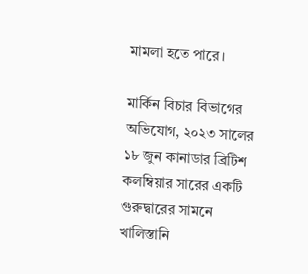মামলা হতে পারে।

মার্কিন বিচার বিভাগের অভিযোগ, ২০২৩ সালের ১৮ জুন কানাডার ব্রিটিশ কলম্বিয়ার সারের একটি গুরুদ্বারের সামনে খালিস্তানি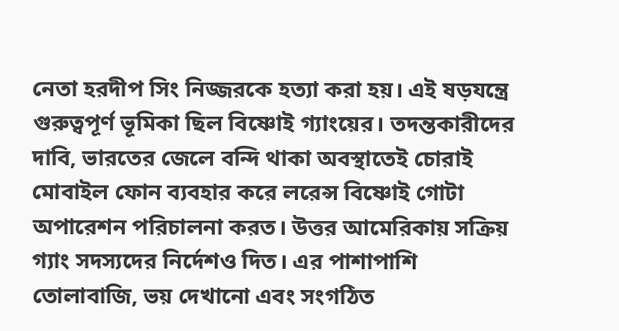নেতা হরদীপ সিং নিজ্জরকে হত্যা করা হয়। এই ষড়যন্ত্রে গুরুত্বপূর্ণ ভূমিকা ছিল বিষ্ণোই গ্যাংয়ের। তদন্তকারীদের দাবি, ভারতের জেলে বন্দি থাকা অবস্থাতেই চোরাই মোবাইল ফোন ব্যবহার করে লরেন্স বিষ্ণোই গোটা অপারেশন পরিচালনা করত। উত্তর আমেরিকায় সক্রিয় গ্যাং সদস্যদের নির্দেশও দিত। এর পাশাপাশি তোলাবাজি, ভয় দেখানো এবং সংগঠিত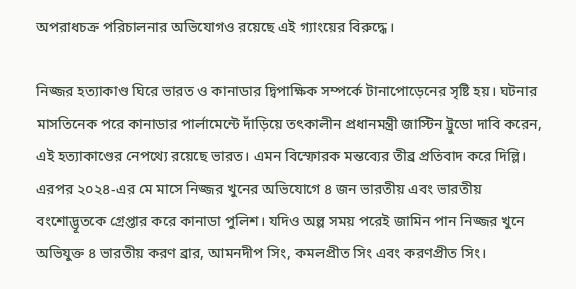অপরাধচক্র পরিচালনার অভিযোগও রয়েছে এই গ্যাংয়ের বিরুদ্ধে।

নিজ্জর হত্যাকাণ্ড ঘিরে ভারত ও কানাডার দ্বিপাক্ষিক সম্পর্কে টানাপোড়েনের সৃষ্টি হয়। ঘটনার মাসতিনেক পরে কানাডার পার্লামেন্টে দাঁড়িয়ে তৎকালীন প্রধানমন্ত্রী জাস্টিন ট্রুডো দাবি করেন, এই হত্যাকাণ্ডের নেপথ্যে রয়েছে ভারত। এমন বিস্ফোরক মন্তব্যের তীব্র প্রতিবাদ করে দিল্লি। এরপর ২০২৪-এর মে মাসে নিজ্জর খুনের অভিযোগে ৪ জন ভারতীয় এবং ভারতীয় বংশোদ্ভূতকে গ্রেপ্তার করে কানাডা পুলিশ। যদিও অল্প সময় পরেই জামিন পান নিজ্জর খুনে অভিযুক্ত ৪ ভারতীয় করণ ব্রার, আমনদীপ সিং, কমলপ্রীত সিং এবং করণপ্রীত সিং।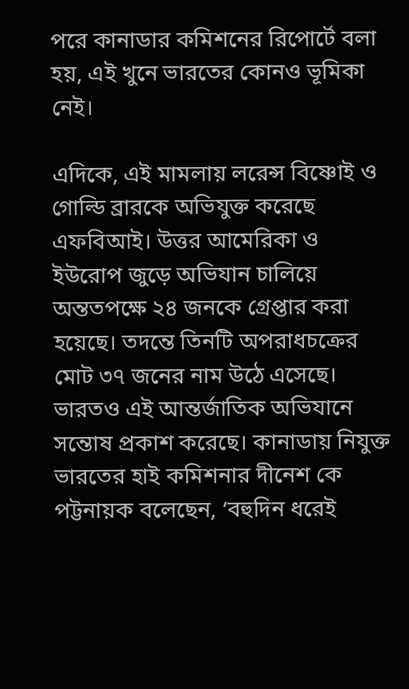পরে কানাডার কমিশনের রিপোর্টে বলা হয়, এই খুনে ভারতের কোনও ভূমিকা নেই।

এদিকে, এই মামলায় লরেন্স বিষ্ণোই ও গোল্ডি ব্রারকে অভিযুক্ত করেছে এফবিআই। উত্তর আমেরিকা ও ইউরোপ জুড়ে অভিযান চালিয়ে অন্ততপক্ষে ২৪ জনকে গ্রেপ্তার করা হয়েছে। তদন্তে তিনটি অপরাধচক্রের মোট ৩৭ জনের নাম উঠে এসেছে। ভারতও এই আন্তর্জাতিক অভিযানে সন্তোষ প্রকাশ করেছে। কানাডায় নিযুক্ত ভারতের হাই কমিশনার দীনেশ কে পট্টনায়ক বলেছেন, ‘বহুদিন ধরেই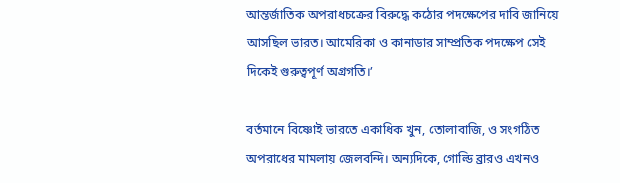আন্তর্জাতিক অপরাধচক্রের বিরুদ্ধে কঠোর পদক্ষেপের দাবি জানিয়ে আসছিল ভারত। আমেরিকা ও কানাডার সাম্প্রতিক পদক্ষেপ সেই দিকেই গুরুত্বপূর্ণ অগ্রগতি।’

বর্তমানে বিষ্ণোই ভারতে একাধিক খুন, তোলাবাজি, ও সংগঠিত অপরাধের মামলায় জেলবন্দি। অন্যদিকে, গোল্ডি ব্রারও এখনও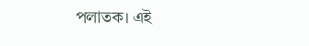পলাতক। এই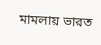মামলায় ভারত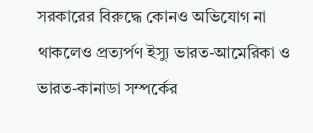সরকারের বিরুদ্ধে কোনও অভিযোগ না থাকলেও প্রত্যর্পণ ইস্যু ভারত-আমেরিকা ও ভারত-কানাডা সম্পর্কের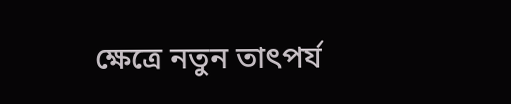ক্ষেত্রে নতুন তাৎপর্য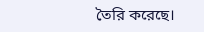তৈরি করেছে।